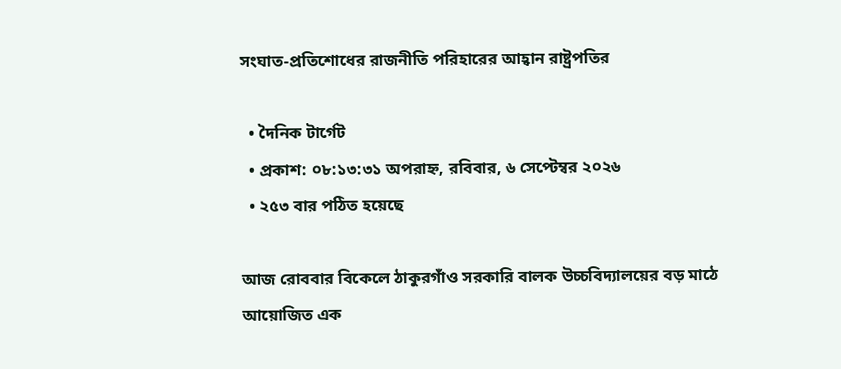সংঘাত-প্রতিশোধের রাজনীতি পরিহারের আহ্বান রাষ্ট্রপতির

  • দৈনিক টার্গেট
  • প্রকাশ: ০৮:১৩:৩১ অপরাহ্ন, রবিবার, ৬ সেপ্টেম্বর ২০২৬
  • ২৫৩ বার পঠিত হয়েছে

আজ রোববার বিকেলে ঠাকুরগাঁও সরকারি বালক উচ্চবিদ্যালয়ের বড় মাঠে আয়োজিত এক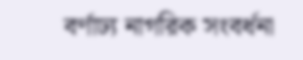বর্ণাঢ্য নাগরিক সংবর্ধনা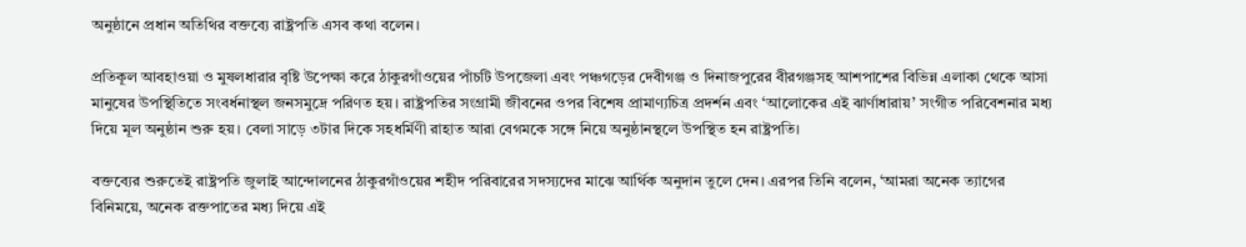অনুষ্ঠানে প্রধান অতিথির বক্তব্যে রাষ্ট্রপতি এসব কথা বলেন।

প্রতিকূল আবহাওয়া ও মুষলধারার বৃষ্টি উপেক্ষা করে ঠাকুরগাঁওয়ের পাঁচটি উপজেলা এবং পঞ্চগড়ের দেবীগঞ্জ ও দিনাজপুরের বীরগঞ্জসহ আশপাশের বিভিন্ন এলাকা থেকে আসা মানুষের উপস্থিতিতে সংবর্ধনাস্থল জনসমুদ্রে পরিণত হয়। রাষ্ট্রপতির সংগ্রামী জীবনের ওপর বিশেষ প্রামাণ্যচিত্র প্রদর্শন এবং ‘আলোকের এই ঝার্ণাধারায়’ সংগীত পরিবেশনার মধ্য দিয়ে মূল অনুষ্ঠান শুরু হয়। বেলা সাড়ে ৩টার দিকে সহধর্মিণী রাহাত আরা বেগমকে সঙ্গে নিয়ে অনুষ্ঠানস্থলে উপস্থিত হন রাষ্ট্রপতি।

বক্তব্যের শুরুতেই রাষ্ট্রপতি জুলাই আন্দোলনের ঠাকুরগাঁওয়ের শহীদ পরিবারের সদস্যদের মাঝে আর্থিক অনুদান তুলে দেন। এরপর তিনি বলেন, ‘আমরা অনেক ত্যাগের বিনিময়ে, অনেক রক্তপাতের মধ্য দিয়ে এই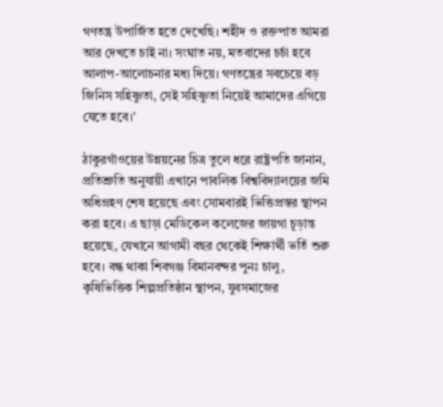গণতন্ত্র উপার্জিত হতে দেখেছি। শহীদ ও রক্তপাত আমরা আর দেখতে চাই না। সংঘাত নয়, মতবাদের চর্চা হবে আলাপ-আলোচনার মধ্য দিয়ে। গণতন্ত্রের সবচেয়ে বড় জিনিস সহিষ্ণুতা, সেই সহিষ্ণুতা নিয়েই আমাদের এগিয়ে যেতে হবে।’

ঠাকুরগাঁওয়ের উন্নয়নের চিত্র তুলে ধরে রাষ্ট্রপতি জানান, প্রতিশ্রুতি অনুযায়ী এখানে পাবলিক বিশ্ববিদ্যালয়ের জমি অধিগ্রহণ শেষ হয়েছে এবং সোমবারই ভিত্তিপ্রস্তর স্থাপন করা হবে। এ ছাড়া মেডিকেল কলেজের জায়গা চূড়ান্ত হয়েছে, যেখানে আগামী বছর থেকেই শিক্ষার্থী ভর্তি শুরু হবে। বন্ধ থাকা শিবগঞ্জ বিমানবন্দর পুনঃ চালু, কৃষিভিত্তিক শিল্পপ্রতিষ্ঠান স্থাপন, যুবসমাজের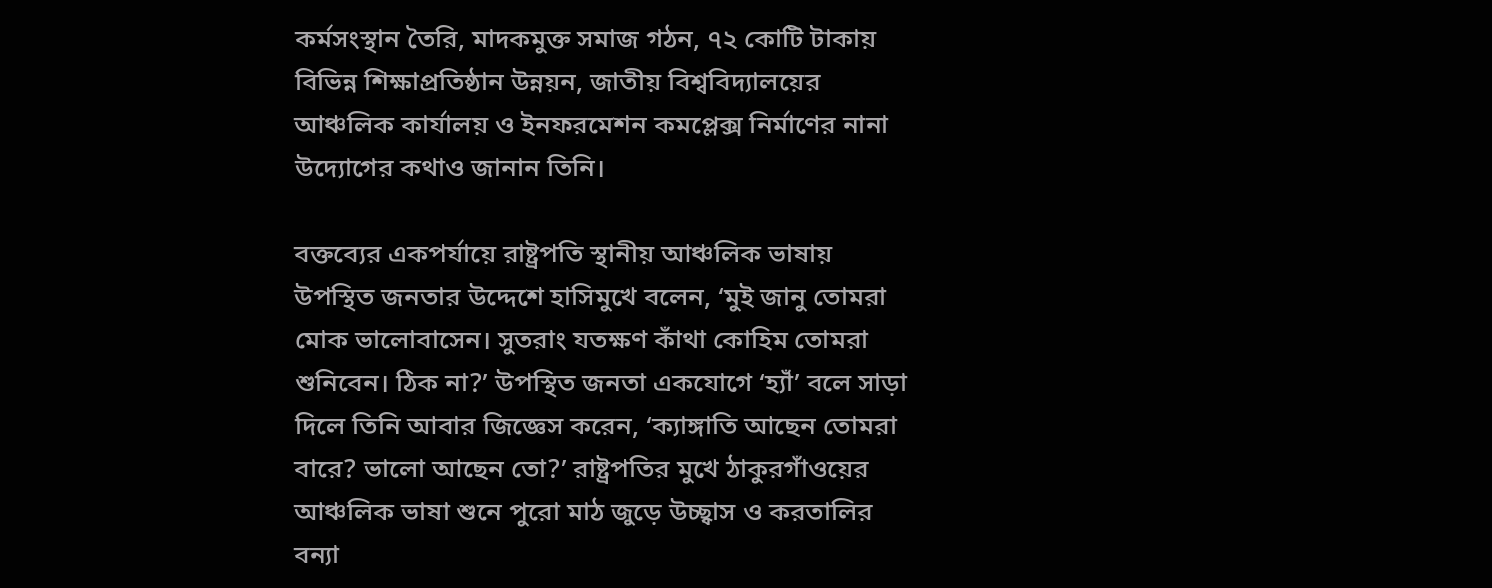কর্মসংস্থান তৈরি, মাদকমুক্ত সমাজ গঠন, ৭২ কোটি টাকায় বিভিন্ন শিক্ষাপ্রতিষ্ঠান উন্নয়ন, জাতীয় বিশ্ববিদ্যালয়ের আঞ্চলিক কার্যালয় ও ইনফরমেশন কমপ্লেক্স নির্মাণের নানা উদ্যোগের কথাও জানান তিনি।

বক্তব্যের একপর্যায়ে রাষ্ট্রপতি স্থানীয় আঞ্চলিক ভাষায় উপস্থিত জনতার উদ্দেশে হাসিমুখে বলেন, ‘মুই জানু তোমরা মোক ভালোবাসেন। সুতরাং যতক্ষণ কাঁথা কোহিম তোমরা শুনিবেন। ঠিক না?’ উপস্থিত জনতা একযোগে ‘হ্যাঁ’ বলে সাড়া দিলে তিনি আবার জিজ্ঞেস করেন, ‘ক্যাঙ্গাতি আছেন তোমরা বারে? ভালো আছেন তো?’ রাষ্ট্রপতির মুখে ঠাকুরগাঁওয়ের আঞ্চলিক ভাষা শুনে পুরো মাঠ জুড়ে উচ্ছ্বাস ও করতালির বন্যা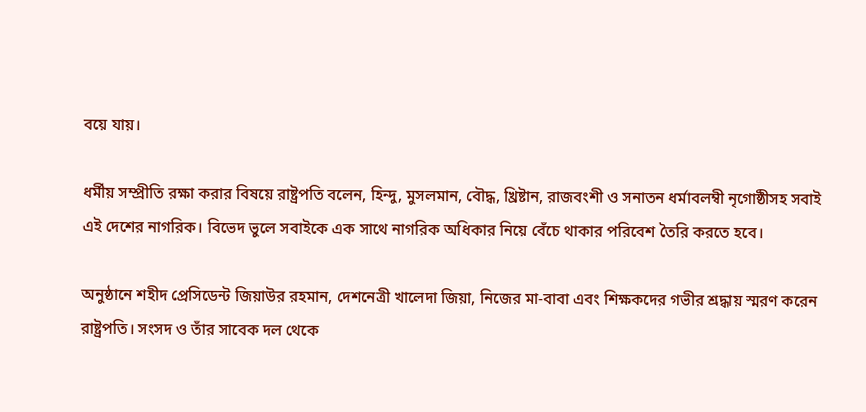বয়ে যায়।

ধর্মীয় সম্প্রীতি রক্ষা করার বিষয়ে রাষ্ট্রপতি বলেন, হিন্দু, মুসলমান, বৌদ্ধ, খ্রিষ্টান, রাজবংশী ও সনাতন ধর্মাবলম্বী নৃগোষ্ঠীসহ সবাই এই দেশের নাগরিক। বিভেদ ভুলে সবাইকে এক সাথে নাগরিক অধিকার নিয়ে বেঁচে থাকার পরিবেশ তৈরি করতে হবে।

অনুষ্ঠানে শহীদ প্রেসিডেন্ট জিয়াউর রহমান, দেশনেত্রী খালেদা জিয়া, নিজের মা-বাবা এবং শিক্ষকদের গভীর শ্রদ্ধায় স্মরণ করেন রাষ্ট্রপতি। সংসদ ও তাঁর সাবেক দল থেকে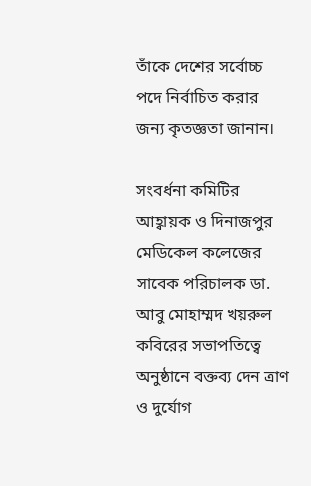তাঁকে দেশের সর্বোচ্চ পদে নির্বাচিত করার জন্য কৃতজ্ঞতা জানান।

সংবর্ধনা কমিটির আহ্বায়ক ও দিনাজপুর মেডিকেল কলেজের সাবেক পরিচালক ডা. আবু মোহাম্মদ খয়রুল কবিরের সভাপতিত্বে অনুষ্ঠানে বক্তব্য দেন ত্রাণ ও দুর্যোগ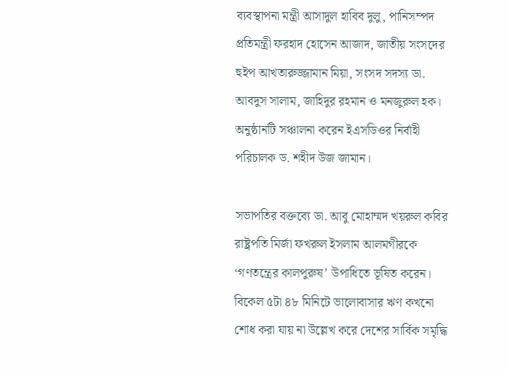ব্যবস্থাপনা মন্ত্রী আসাদুল হাবিব দুলু, পানিসম্পদ প্রতিমন্ত্রী ফরহাদ হোসেন আজাদ, জাতীয় সংসদের হুইপ আখতারুজ্জামান মিয়া, সংসদ সদস্য ডা. আবদুস সালাম, জাহিদুর রহমান ও মনজুরুল হক। অনুষ্ঠানটি সঞ্চালনা করেন ইএসডিওর নির্বাহী পরিচালক ড. শহীদ উজ জামান।

সভাপতির বক্তব্যে ডা. আবু মোহাম্মদ খয়রুল কবির রাষ্ট্রপতি মির্জা ফখরুল ইসলাম আলমগীরকে ‘গণতন্ত্রের কালপুরুষ’ উপাধিতে ভূষিত করেন। বিকেল ৫টা ৪৮ মিনিটে ভালোবাসার ঋণ কখনো শোধ করা যায় না উল্লেখ করে দেশের সার্বিক সমৃদ্ধি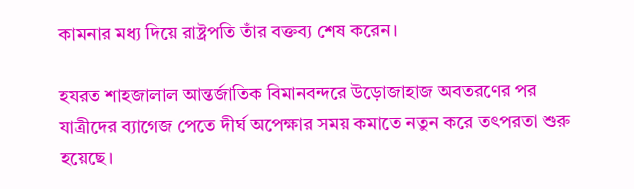কামনার মধ্য দিয়ে রাষ্ট্রপতি তাঁর বক্তব্য শেষ করেন।

হযরত শাহজালাল আন্তর্জাতিক বিমানবন্দরে উড়োজাহাজ অবতরণের পর যাত্রীদের ব্যাগেজ পেতে দীর্ঘ অপেক্ষার সময় কমাতে নতুন করে তৎপরতা শুরু হয়েছে।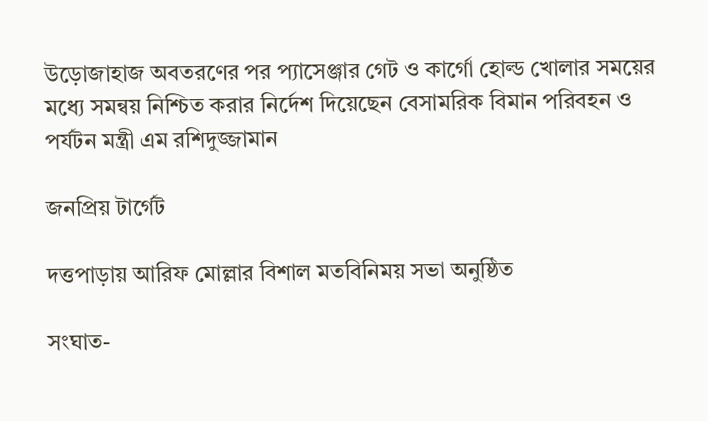উড়োজাহাজ অবতরণের পর প্যাসেঞ্জার গেট ও কার্গো হোল্ড খোলার সময়ের মধ্যে সমন্বয় নিশ্চিত করার নির্দেশ দিয়েছেন বেসামরিক বিমান পরিবহন ও পর্যটন মন্ত্রী এম রশিদুজ্জামান

জনপ্রিয় টার্গেট

দত্তপাড়ায় আরিফ মোল্লার বিশাল মতবিনিময় সভা অনুষ্ঠিত

সংঘাত-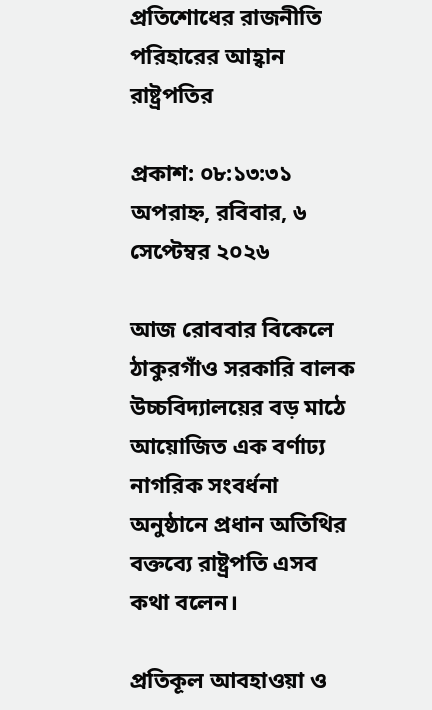প্রতিশোধের রাজনীতি পরিহারের আহ্বান রাষ্ট্রপতির

প্রকাশ: ০৮:১৩:৩১ অপরাহ্ন, রবিবার, ৬ সেপ্টেম্বর ২০২৬

আজ রোববার বিকেলে ঠাকুরগাঁও সরকারি বালক উচ্চবিদ্যালয়ের বড় মাঠে আয়োজিত এক বর্ণাঢ্য নাগরিক সংবর্ধনা অনুষ্ঠানে প্রধান অতিথির বক্তব্যে রাষ্ট্রপতি এসব কথা বলেন।

প্রতিকূল আবহাওয়া ও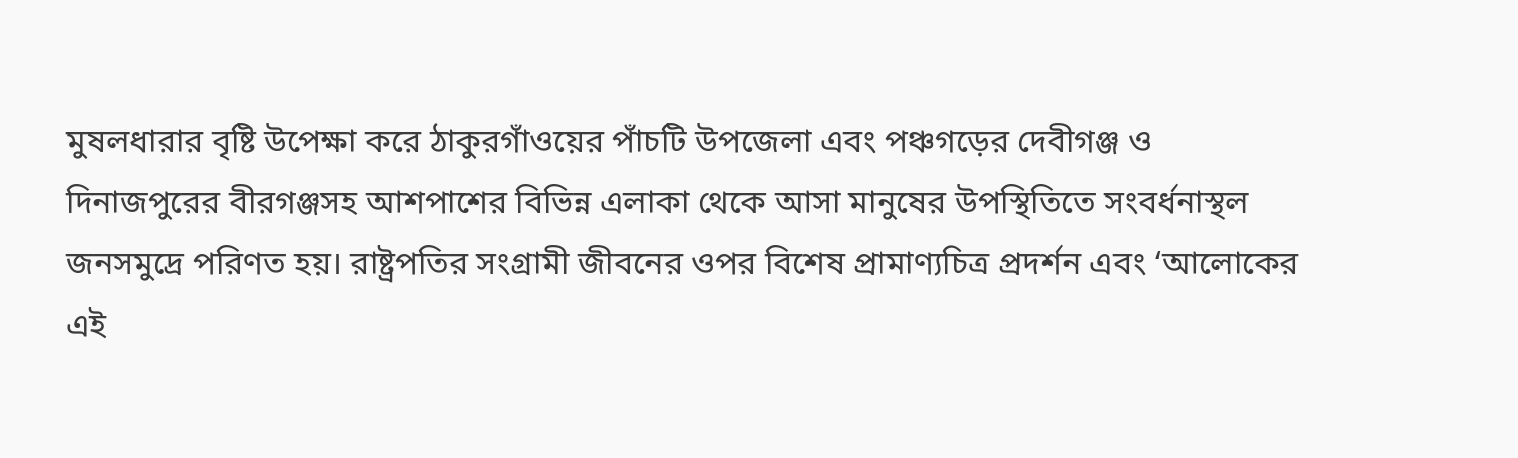মুষলধারার বৃষ্টি উপেক্ষা করে ঠাকুরগাঁওয়ের পাঁচটি উপজেলা এবং পঞ্চগড়ের দেবীগঞ্জ ও দিনাজপুরের বীরগঞ্জসহ আশপাশের বিভিন্ন এলাকা থেকে আসা মানুষের উপস্থিতিতে সংবর্ধনাস্থল জনসমুদ্রে পরিণত হয়। রাষ্ট্রপতির সংগ্রামী জীবনের ওপর বিশেষ প্রামাণ্যচিত্র প্রদর্শন এবং ‘আলোকের এই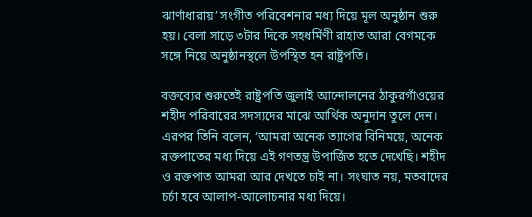ঝার্ণাধারায়’ সংগীত পরিবেশনার মধ্য দিয়ে মূল অনুষ্ঠান শুরু হয়। বেলা সাড়ে ৩টার দিকে সহধর্মিণী রাহাত আরা বেগমকে সঙ্গে নিয়ে অনুষ্ঠানস্থলে উপস্থিত হন রাষ্ট্রপতি।

বক্তব্যের শুরুতেই রাষ্ট্রপতি জুলাই আন্দোলনের ঠাকুরগাঁওয়ের শহীদ পরিবারের সদস্যদের মাঝে আর্থিক অনুদান তুলে দেন। এরপর তিনি বলেন, ‘আমরা অনেক ত্যাগের বিনিময়ে, অনেক রক্তপাতের মধ্য দিয়ে এই গণতন্ত্র উপার্জিত হতে দেখেছি। শহীদ ও রক্তপাত আমরা আর দেখতে চাই না। সংঘাত নয়, মতবাদের চর্চা হবে আলাপ-আলোচনার মধ্য দিয়ে।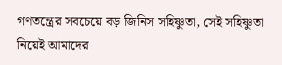গণতন্ত্রের সবচেয়ে বড় জিনিস সহিষ্ণুতা, সেই সহিষ্ণুতা নিয়েই আমাদের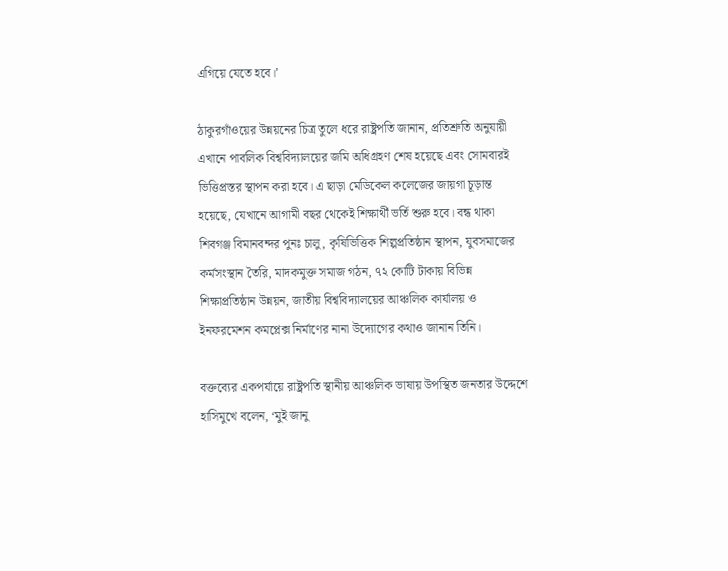এগিয়ে যেতে হবে।’

ঠাকুরগাঁওয়ের উন্নয়নের চিত্র তুলে ধরে রাষ্ট্রপতি জানান, প্রতিশ্রুতি অনুযায়ী এখানে পাবলিক বিশ্ববিদ্যালয়ের জমি অধিগ্রহণ শেষ হয়েছে এবং সোমবারই ভিত্তিপ্রস্তর স্থাপন করা হবে। এ ছাড়া মেডিকেল কলেজের জায়গা চূড়ান্ত হয়েছে, যেখানে আগামী বছর থেকেই শিক্ষার্থী ভর্তি শুরু হবে। বন্ধ থাকা শিবগঞ্জ বিমানবন্দর পুনঃ চালু, কৃষিভিত্তিক শিল্পপ্রতিষ্ঠান স্থাপন, যুবসমাজের কর্মসংস্থান তৈরি, মাদকমুক্ত সমাজ গঠন, ৭২ কোটি টাকায় বিভিন্ন শিক্ষাপ্রতিষ্ঠান উন্নয়ন, জাতীয় বিশ্ববিদ্যালয়ের আঞ্চলিক কার্যালয় ও ইনফরমেশন কমপ্লেক্স নির্মাণের নানা উদ্যোগের কথাও জানান তিনি।

বক্তব্যের একপর্যায়ে রাষ্ট্রপতি স্থানীয় আঞ্চলিক ভাষায় উপস্থিত জনতার উদ্দেশে হাসিমুখে বলেন, ‘মুই জানু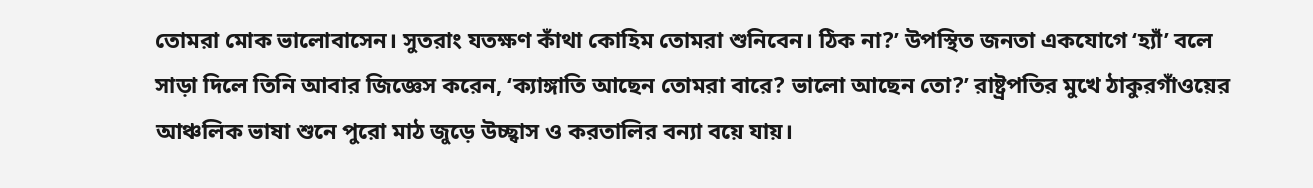তোমরা মোক ভালোবাসেন। সুতরাং যতক্ষণ কাঁথা কোহিম তোমরা শুনিবেন। ঠিক না?’ উপস্থিত জনতা একযোগে ‘হ্যাঁ’ বলে সাড়া দিলে তিনি আবার জিজ্ঞেস করেন, ‘ক্যাঙ্গাতি আছেন তোমরা বারে? ভালো আছেন তো?’ রাষ্ট্রপতির মুখে ঠাকুরগাঁওয়ের আঞ্চলিক ভাষা শুনে পুরো মাঠ জুড়ে উচ্ছ্বাস ও করতালির বন্যা বয়ে যায়।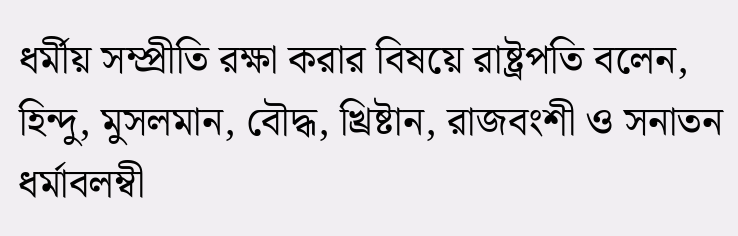ধর্মীয় সম্প্রীতি রক্ষা করার বিষয়ে রাষ্ট্রপতি বলেন, হিন্দু, মুসলমান, বৌদ্ধ, খ্রিষ্টান, রাজবংশী ও সনাতন ধর্মাবলম্বী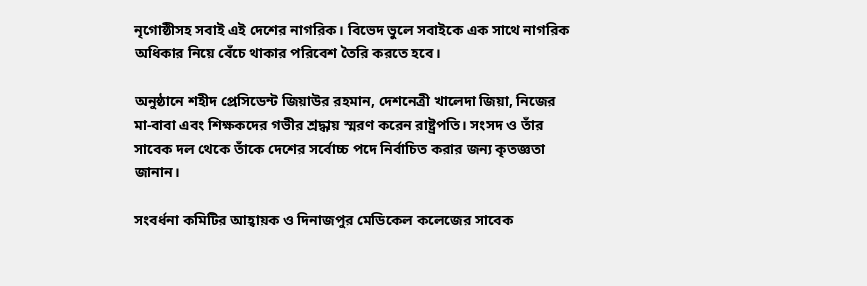নৃগোষ্ঠীসহ সবাই এই দেশের নাগরিক। বিভেদ ভুলে সবাইকে এক সাথে নাগরিক অধিকার নিয়ে বেঁচে থাকার পরিবেশ তৈরি করতে হবে।

অনুষ্ঠানে শহীদ প্রেসিডেন্ট জিয়াউর রহমান, দেশনেত্রী খালেদা জিয়া, নিজের মা-বাবা এবং শিক্ষকদের গভীর শ্রদ্ধায় স্মরণ করেন রাষ্ট্রপতি। সংসদ ও তাঁর সাবেক দল থেকে তাঁকে দেশের সর্বোচ্চ পদে নির্বাচিত করার জন্য কৃতজ্ঞতা জানান।

সংবর্ধনা কমিটির আহ্বায়ক ও দিনাজপুর মেডিকেল কলেজের সাবেক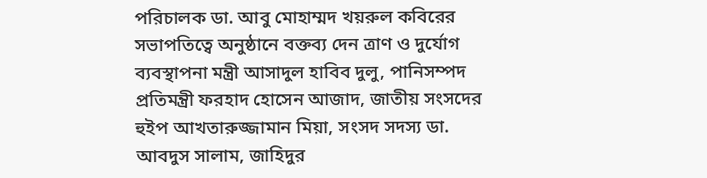পরিচালক ডা. আবু মোহাম্মদ খয়রুল কবিরের সভাপতিত্বে অনুষ্ঠানে বক্তব্য দেন ত্রাণ ও দুর্যোগ ব্যবস্থাপনা মন্ত্রী আসাদুল হাবিব দুলু, পানিসম্পদ প্রতিমন্ত্রী ফরহাদ হোসেন আজাদ, জাতীয় সংসদের হুইপ আখতারুজ্জামান মিয়া, সংসদ সদস্য ডা. আবদুস সালাম, জাহিদুর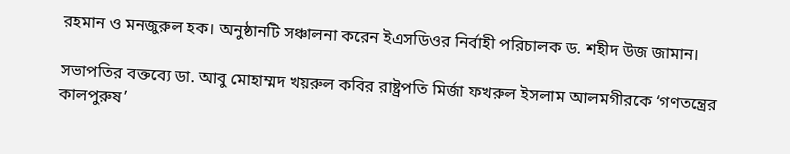রহমান ও মনজুরুল হক। অনুষ্ঠানটি সঞ্চালনা করেন ইএসডিওর নির্বাহী পরিচালক ড. শহীদ উজ জামান।

সভাপতির বক্তব্যে ডা. আবু মোহাম্মদ খয়রুল কবির রাষ্ট্রপতি মির্জা ফখরুল ইসলাম আলমগীরকে ‘গণতন্ত্রের কালপুরুষ’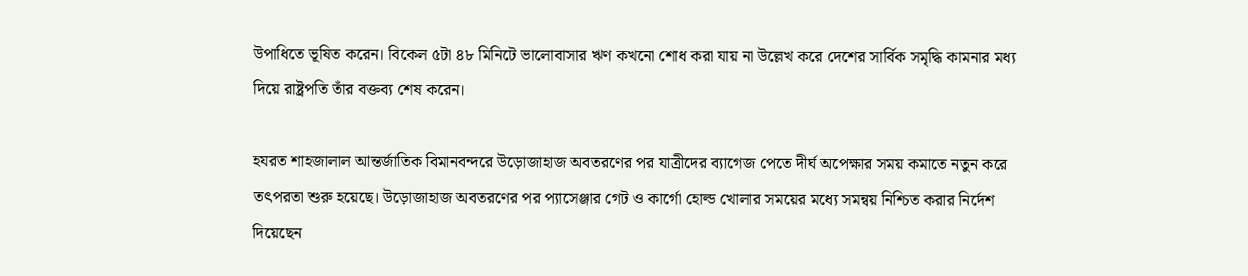উপাধিতে ভূষিত করেন। বিকেল ৫টা ৪৮ মিনিটে ভালোবাসার ঋণ কখনো শোধ করা যায় না উল্লেখ করে দেশের সার্বিক সমৃদ্ধি কামনার মধ্য দিয়ে রাষ্ট্রপতি তাঁর বক্তব্য শেষ করেন।

হযরত শাহজালাল আন্তর্জাতিক বিমানবন্দরে উড়োজাহাজ অবতরণের পর যাত্রীদের ব্যাগেজ পেতে দীর্ঘ অপেক্ষার সময় কমাতে নতুন করে তৎপরতা শুরু হয়েছে। উড়োজাহাজ অবতরণের পর প্যাসেঞ্জার গেট ও কার্গো হোল্ড খোলার সময়ের মধ্যে সমন্বয় নিশ্চিত করার নির্দেশ দিয়েছেন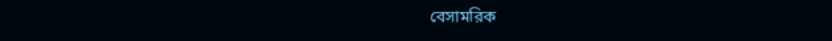বেসামরিক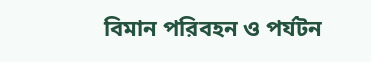বিমান পরিবহন ও পর্যটন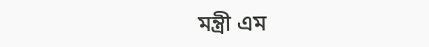মন্ত্রী এম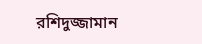রশিদুজ্জামান